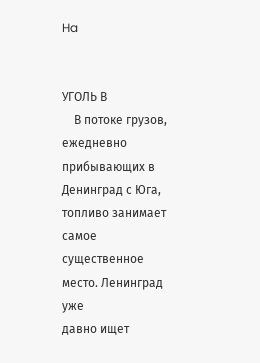Ha


УГОЛЬ В
    В потоке грузов, ежедневно прибывающих в Денинград с Юга, топливо занимает
самое существенное место. Ленинград уже
давно ищет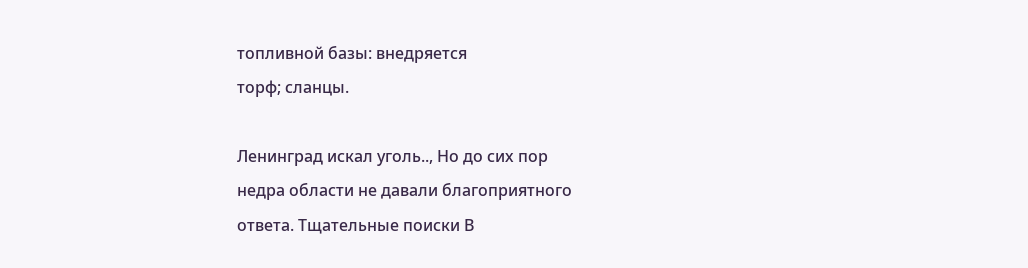топливной базы: внедряется
торф; сланцы.

Ленинград искал уголь.., Но до сих пор
недра области не давали благоприятного
ответа. Тщательные поиски В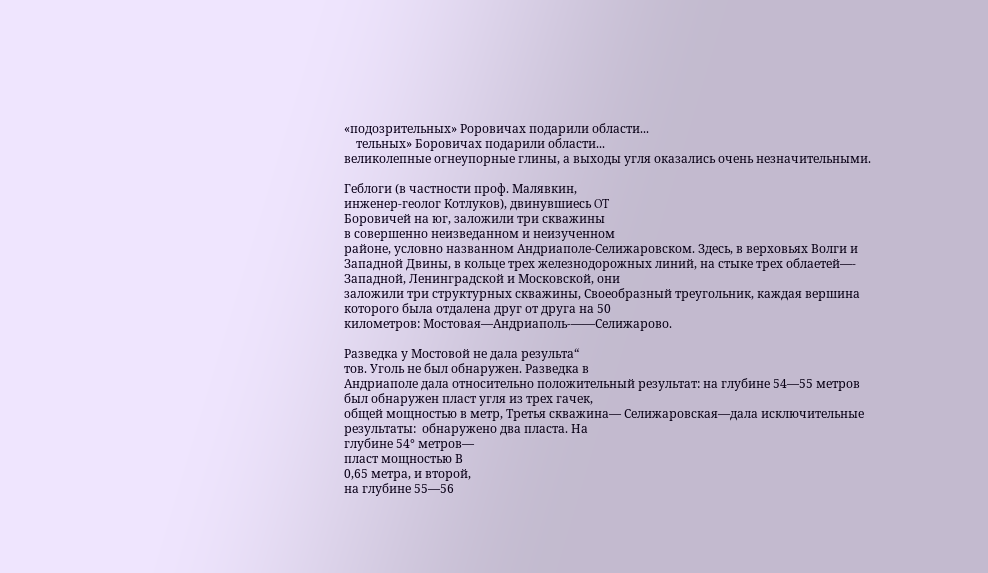«подозрительных» Роровичах подарили области...
    тельных» Боровичах подарили области...
великолепные огнеупорные глины, а выходы угля оказались очень незначительными.

Геблоги (в частности проф. Малявкин,
инженер-геолог Котлуков), двинувшиесь OT
Боровичей на юг, заложили три скважины
в совершенно неизведанном и неизученном
районе, условно названном Андриаполе-Селижаровском. Здесь, в верховьях Волги и
Западной Двины, в кольце трех железнодорожных линий, на стыке трех облаетей—-
Западной, Ленинградской и Московской, они
заложили три структурных скважины, Своеобразный треугольник, каждая вершина которого была отдалена друг от друга на 50
километров: Мостовая—Андриаполь-——Селижарово.

Разведка у Мостовой не дала результа“
тов. Уголь не был обнаружен. Разведка в
Андриаполе дала относительно положительный результат: на глубине 54—55 метров
был обнаружен пласт угля из трех гачек,
общей мощностью в метр, Третья скважина— Селижаровская—дала исключительные
результаты:  обнаружено два пласта. На
глубине 54° метров—
пласт мощностью В
0,65 метра, и второй,
на глубине 55—56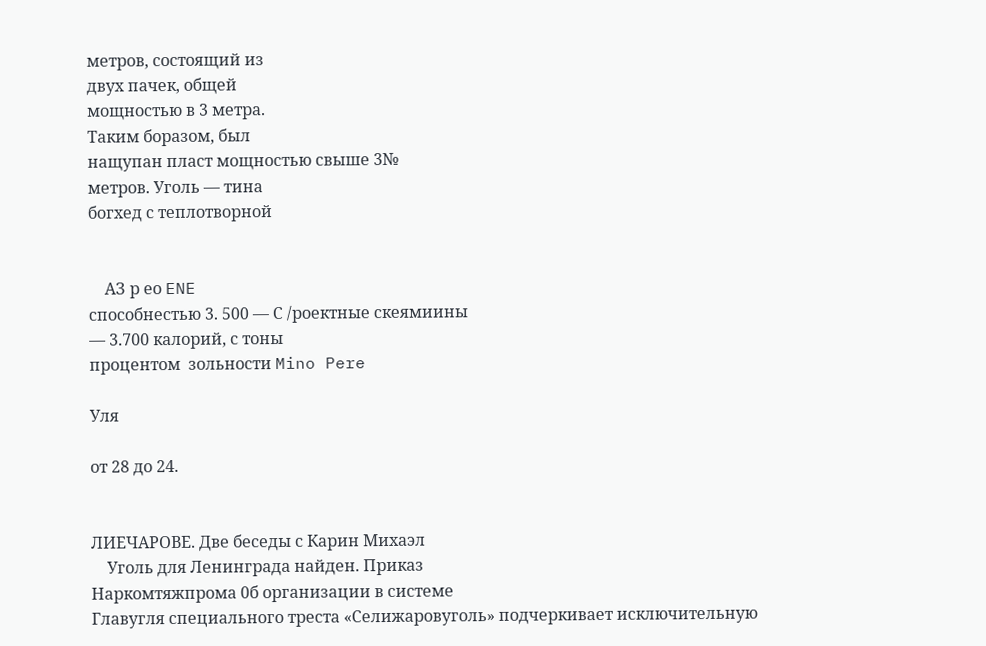метров, состоящий из
двух пачек, общей
мощностью в 3 метра.
Таким боразом, был
нащупан пласт мощностью свыше 3№
метров. Уголь — тина
богхед с теплотворной


    АЗ р ео ENE
способнестью 3. 500 — С /роектные скеямиины
— 3.700 калорий, с тоны
процентом  зольности Mino Pere

Уля

от 28 до 24.


ЛИЕЧАРОВЕ. Две беседы с Карин Михаэл
    Уголь для Ленинграда найден. Приказ
Наркомтяжпрома 0б организации в системе
Главугля специального треста «Селижаровуголь» подчеркивает исключительную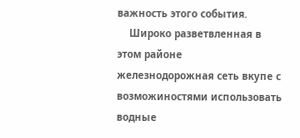важность этого события.
    Широко разветвленная в этом районе
железнодорожная сеть вкупе с возможиностями использовать водные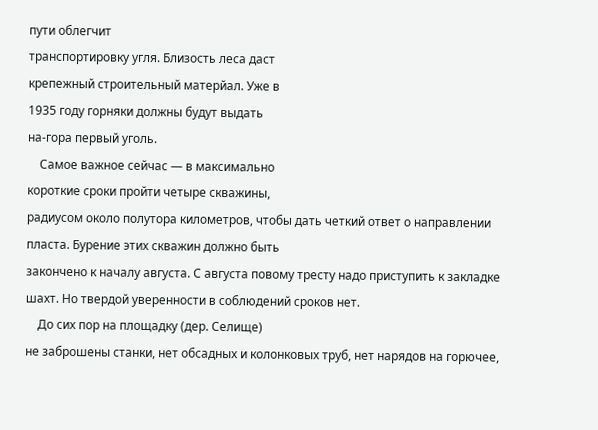пути облегчит
транспортировку угля. Близость леса даст
крепежный строительный матерйал. Уже в
1935 году горняки должны будут выдать
на-гора первый уголь.
    Самое важное сейчас — в максимально
короткие сроки пройти четыре скважины,
радиусом около полутора километров, чтобы дать четкий ответ о направлении пласта. Бурение этих скважин должно быть
закончено к началу августа. С августа повому тресту надо приступить к закладке
шахт. Но твердой уверенности в соблюдений сроков нет.
    До сих пор на площадку (дер. Селище)
не заброшены станки, нет обсадных и колонковых труб, нет нарядов на горючее,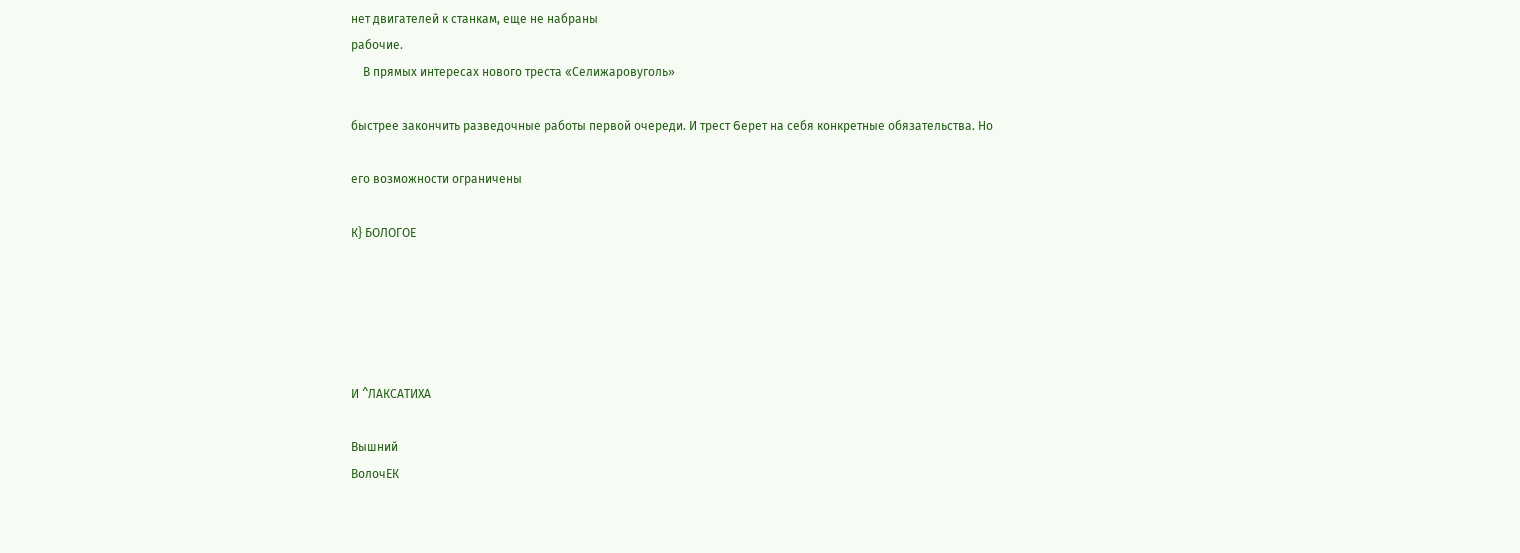нет двигателей к станкам, еще не набраны
рабочие.
    В прямых интересах нового треста «Ceлижаровуголь»

быстрее закончить разведочные работы первой очереди. И трест 6eрет на себя конкретные обязательства. Но

его возможности ограничены

К} БОЛОГОЕ





И ^ЛАКСАТИХА

Вышний
ВолочЕК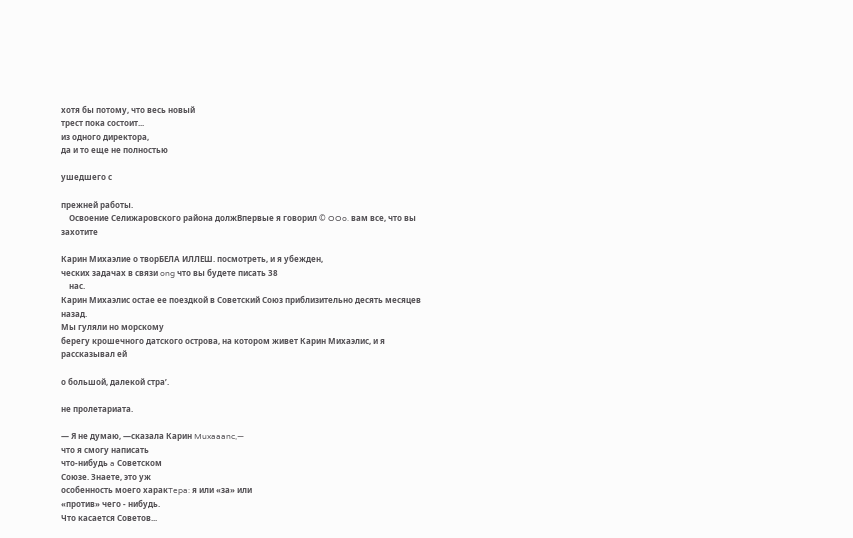хотя бы потому, что весь новый
трест пока состоит...
из одного директора,
да и то еще не полностью

ушедшего с

прежней работы.
    Освоение Селижаровского района должВпервые я говорил © OOo. вам все, что вы захотите

Карин Михаэлие о творБЕЛА ИЛЛЕШ. посмотреть, и я убежден,
ческих задачах в связи ong что вы будете писать 38
    нас.
Карин Михаэлис остае ее поездкой в Советский Союз приблизительно десять месяцев назад.
Мы гуляли но морскому
берегу крошечного датского острова, на котором живет Карин Михаэлис, и я рассказывал ей

о большой, далекой стра’.

не пролетариата.

— Я не думаю, —сказала Карин Muxaaanc,—
что я смогу написать
что-нибудь a Советском
Союзе. Знаете, это уж
особенность моего харакTepa: я или «за» или
«против» чего - нибудь.
Что касается Советов...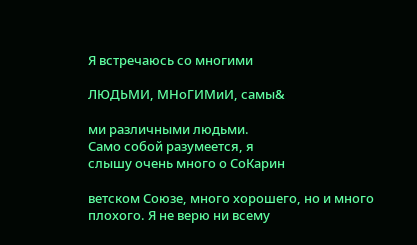Я встречаюсь со многими

ЛЮДЬМИ, МНоГИМиИ, самы&

ми различными людьми.
Само собой разумеется, я
слышу очень много о СоКарин

ветском Союзе, много хорошего, но и много
плохого. Я не верю ни всему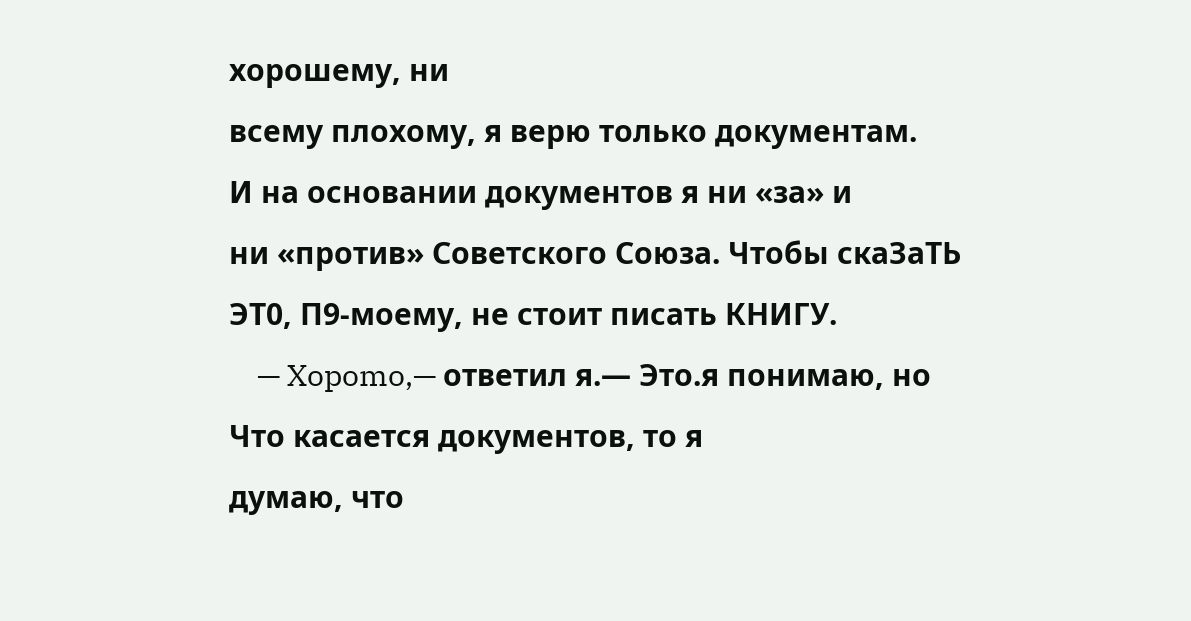хорошему, ни
всему плохому, я верю только документам.
И на основании документов я ни «за» и
ни «против» Советского Союза. Чтобы скаЗаТЬ ЭТ0, П9-моему, не стоит писать КНИГУ.
    — Xopomo,— ответил я.— Это.я понимаю, но Что касается документов, то я
думаю, что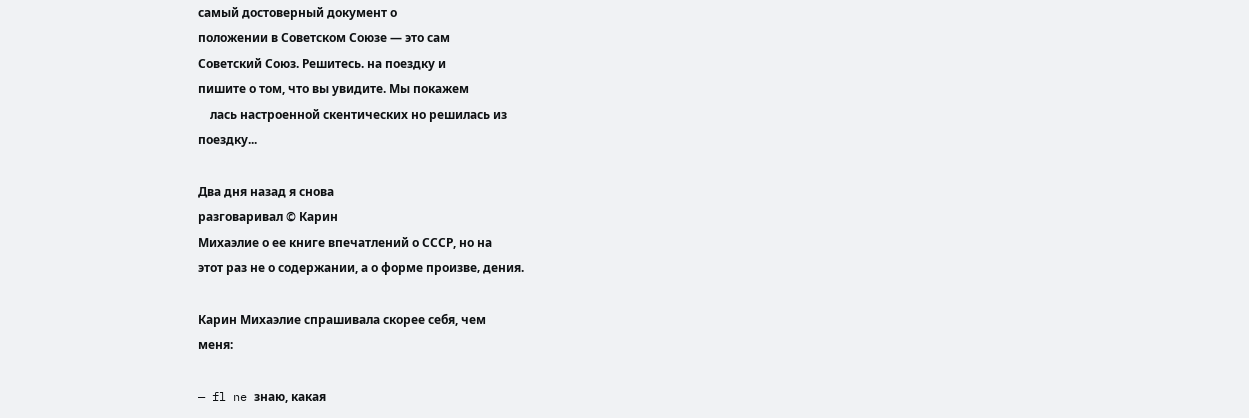самый достоверный документ о
положении в Советском Союзе — это сам
Советский Союз. Решитесь. на поездку и
пишите о том, что вы увидите. Мы покажем
    лась настроенной скентических но решилась из
поездку...

Два дня назад я снова
разговаривал © Карин
Михаэлие о ее книге впечатлений о СССР, но на
этот раз не о содержании, а о форме произве‚ дения.

Карин Михаэлие спрашивала скорее себя, чем
меня:

— fl ne знаю, какая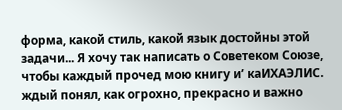форма, какой стиль, какой язык достойны этой
задачи... Я хочу так написать о Советеком Союзе, чтобы каждый прочед мою книгу и’ каИХАЭЛИС. ждый понял, как огрохно, прекрасно и важно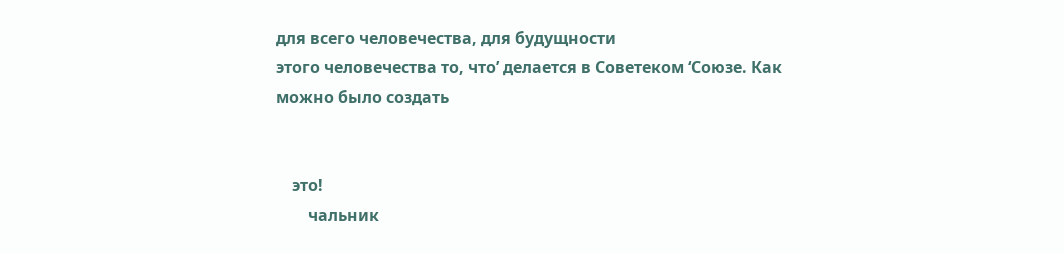для всего человечества, для будущности
этого человечества то, что’ делается в Coветеком ‘Союзе. Как можно было создать


    это!
        чальник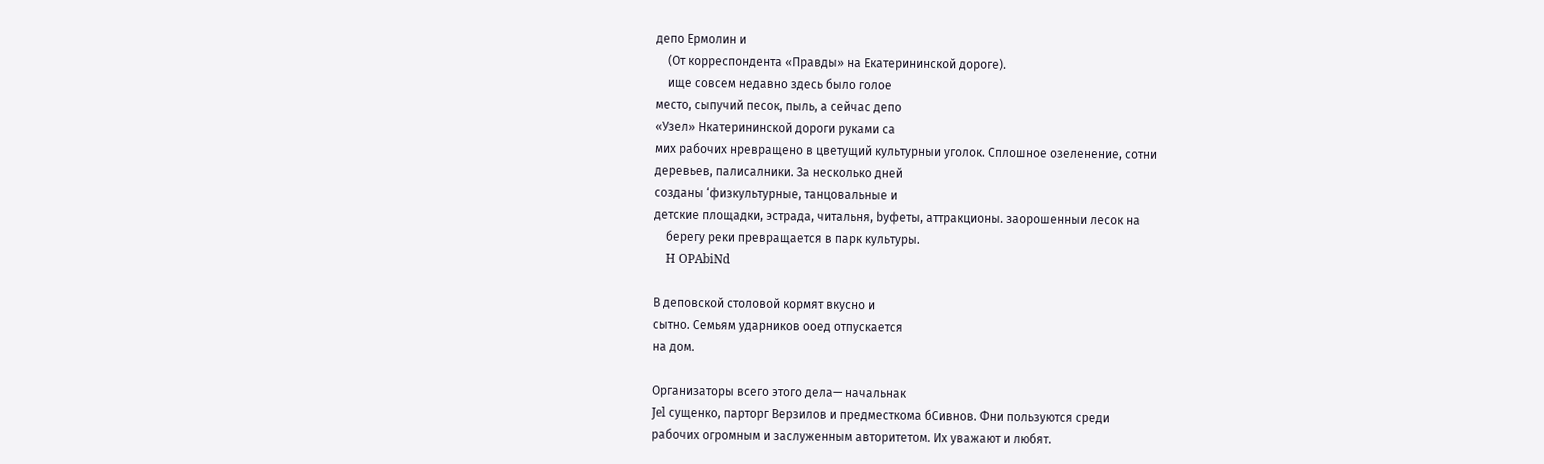депо Ермолин и
    (От корреспондента «Правды» на Екатерининской дороге).
    ище совсем недавно здесь было голое
место, сыпучий песок, пыль, а сейчас депо
«Узел» Нкатерининской дороги руками са
мих рабочих нревращено в цветущий культурныи уголок. Сплошное озеленение, сотни
деревьев, палисалники. За несколько дней
созданы ‘физкультурные, танцовальные и
детские площадки, эстрада, читальня, byфеты, аттракционы. заорошенныи лесок на
    берегу реки превращается в парк культуры.
    H OPAbiNd

В деповской столовой кормят вкусно и
сытно. Семьям ударников ооед отпускается
на дом.

Организаторы всего этого дела— начальнак
Jel сущенко, парторг Верзилов и предместкома бСивнов. Фни пользуются среди
рабочих огромным и заслуженным авторитетом. Их уважают и любят.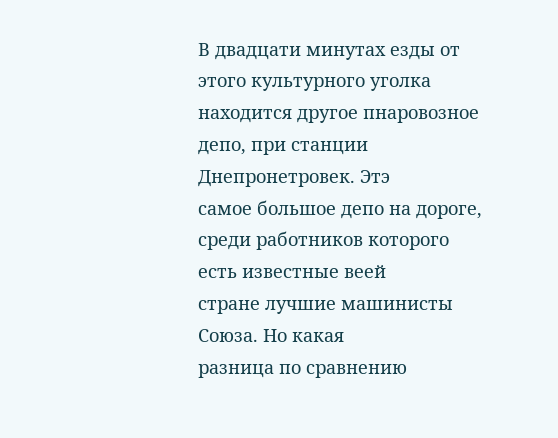В двадцати минутах езды от этого культурного уголка находится другое пнаровозное депо, при станции Днепронетровек. Этэ
самое большое депо на дороге, среди работников которого есть известные веей
стране лучшие машинисты Союза. Но какая
разница по сравнению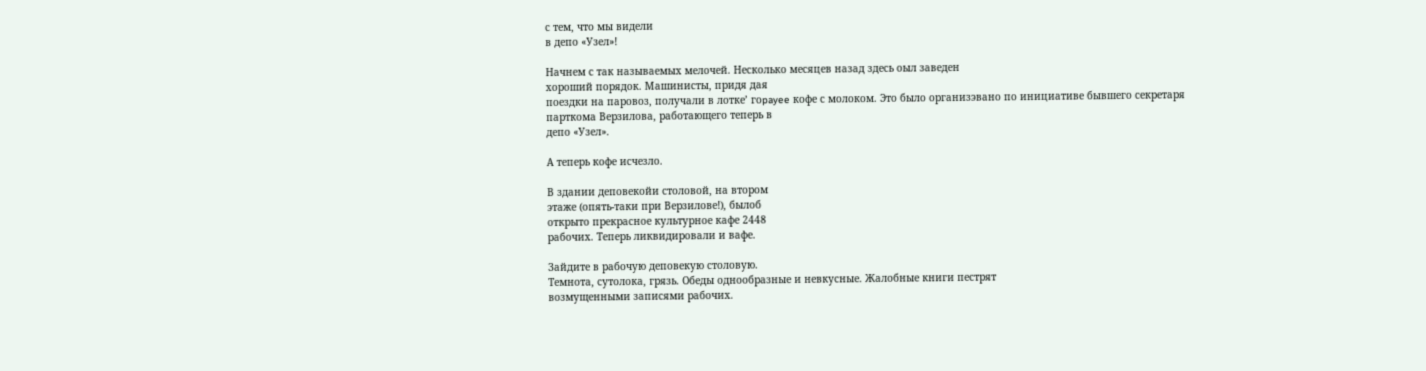с тем, что мы видели
в депо «Узел»!

Начнем с так называемых мелочей. Несколько месяцев назад здесь оыл заведен
хороший порядок. Машинисты, придя дая
поездки на паровоз, получали в лотке’ гоpayee кофе с молоком. Это было организэвано по инициативе бывшего секретаря
парткома Верзилова, работающего теперь в
депо «Узел».

А теперь кофе исчезло.

В здании деповекойи столовой, на втором
этаже (опять-таки при Верзилове!), былоб
открыто прекрасное культурное кафе 2448
рабочих. Теперь ликвидировали и вафе.

Зайдите в рабочую деповекую столовую.
Темнота, сутолока, грязь. Обеды однообразные и невкусные. Жалобные книги пестрят
возмущенными записями рабочих.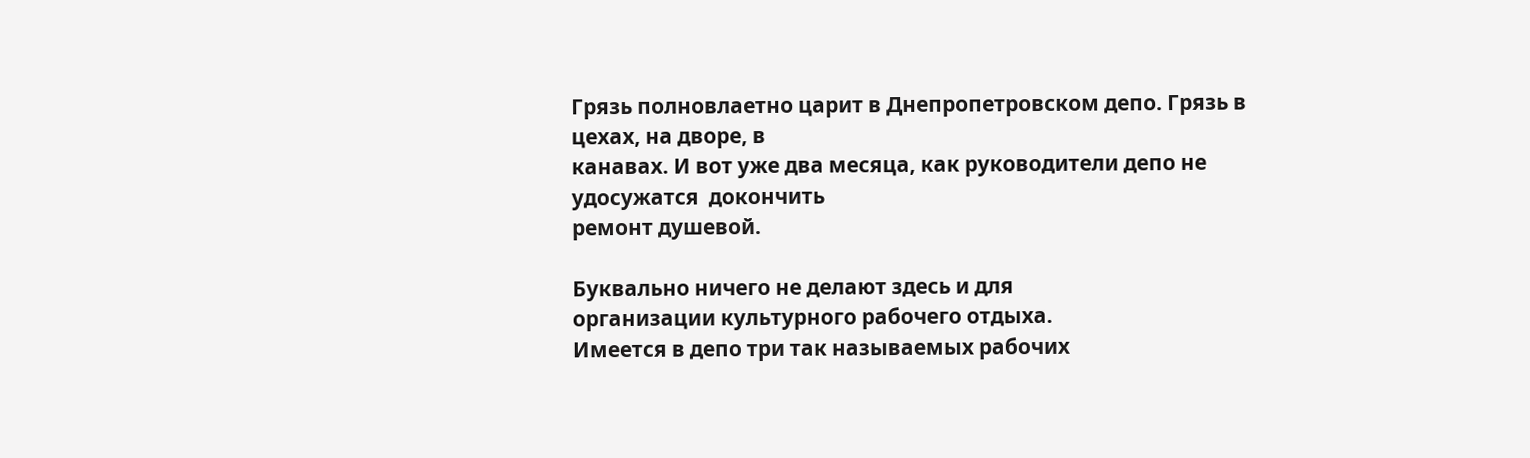Грязь полновлаетно царит в Днепропетровском депо. Грязь в цехах, на дворе, в
канавах. И вот уже два месяца, как руководители депо не удосужатся  докончить
ремонт душевой.

Буквально ничего не делают здесь и для
организации культурного рабочего отдыха.
Имеется в депо три так называемых рабочих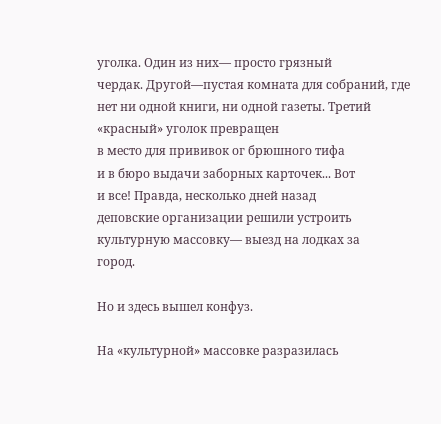уголка. Один из них— просто грязный
чердак. Другой—пустая комната для собраний, где нет ни одной книги, ни одной газеты. Третий «красный» уголок превращен
в место для прививок ог брюшного тифа
и в бюро выдачи заборных карточек... Вот
и все! Правда, несколько дней назад
деповские организации решили устроить
культурную массовку— выезд на лодках за
город.

Но и здесь вышел конфуз.

На «культурной» массовке разразилась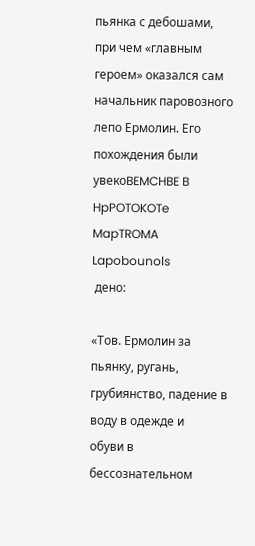пьянка с дебошами, при чем «главным героем» оказался сам начальник паровозного
лепо Ермолин. Его похождения были увекоBEMCHBE B HpPOTOKOTe MapTROMA Lapobounols
 дено:

«Тов. Ермолин за пьянку, ругань,
грубиянство, падение в воду в одежде и
обуви в бессознательном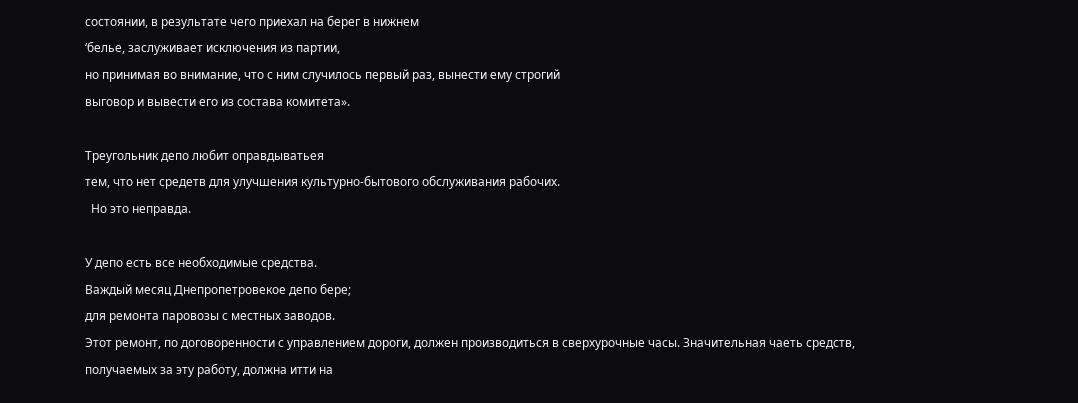состоянии, в результате чего приехал на берег в нижнем
‘белье, заслуживает исключения из партии,
но принимая во внимание, что с ним случилось первый раз, вынести ему строгий
выговор и вывести его из состава комитета».

Треугольник депо любит оправдыватьея
тем, что нет средетв для улучшения культурно-бытового обслуживания рабочих.
  Но это неправда.

У депо есть все необходимые средства.
Важдый месяц Днепропетровекое депо бере;
для ремонта паровозы с местных заводов.
Этот ремонт, по договоренности с управлением дороги, должен производиться в сверхурочные часы. Значительная чаеть средств,
получаемых за эту работу, должна итти на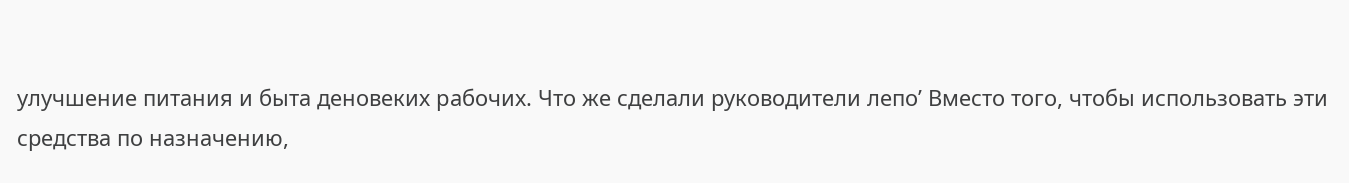улучшение питания и быта деновеких paбочих. Что же сделали руководители лепо’ Вместо того, чтобы использовать эти
средства по назначению,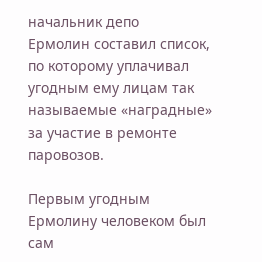начальник депо
Ермолин составил список, по которому уплачивал угодным ему лицам так называемые «наградные» за участие в ремонте
паровозов.

Первым угодным Ермолину человеком был
сам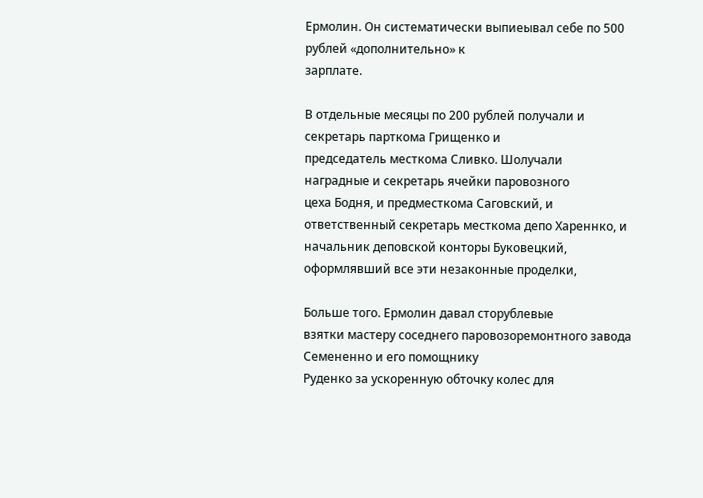Ермолин. Он систематически выпиеывал себе по 500 рублей «дополнительно» к
зарплате.

В отдельные месяцы по 200 рублей получали и секретарь парткома Грищенко и
председатель месткома Сливко. Шолучали
наградные и секретарь ячейки паровозного
цеха Бодня, и предместкома Саговский, и
ответственный секретарь месткома депо Хареннко, и начальник деповской конторы Буковецкий, оформлявший все эти незаконные проделки,

Больше того. Ермолин давал сторублевые
взятки мастеру соседнего паровозоремонтного завода Семененно и его помощнику
Руденко за ускоренную обточку колес для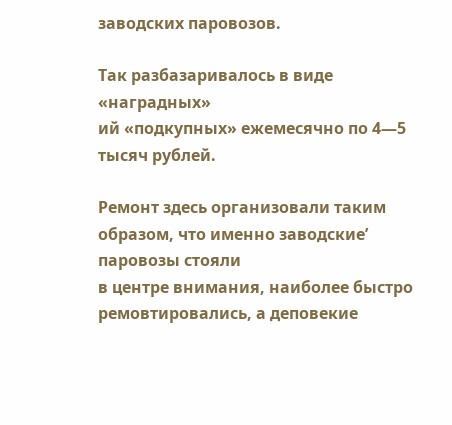заводских паровозов.

Так разбазаривалось в виде «наградных»
ий «подкупных» ежемесячно по 4—5 тысяч рублей.

Ремонт здесь организовали таким образом, что именно заводские’ паровозы стояли
в центре внимания, наиболее быстро ремовтировались, а деповекие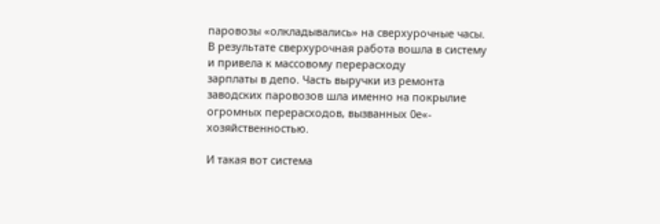паровозы «олкладывались» на сверхурочные часы. В результате сверхурочная работа вошла в систему и привела к массовому перерасходу
зарплаты в депо. Часть выручки из ремонта
заводских паровозов шла именно на покрылие огромных перерасходов, вызванных 0е«-
хозяйственностью.

И такая вот система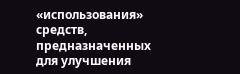«использования»
средств, предназначенных для улучшения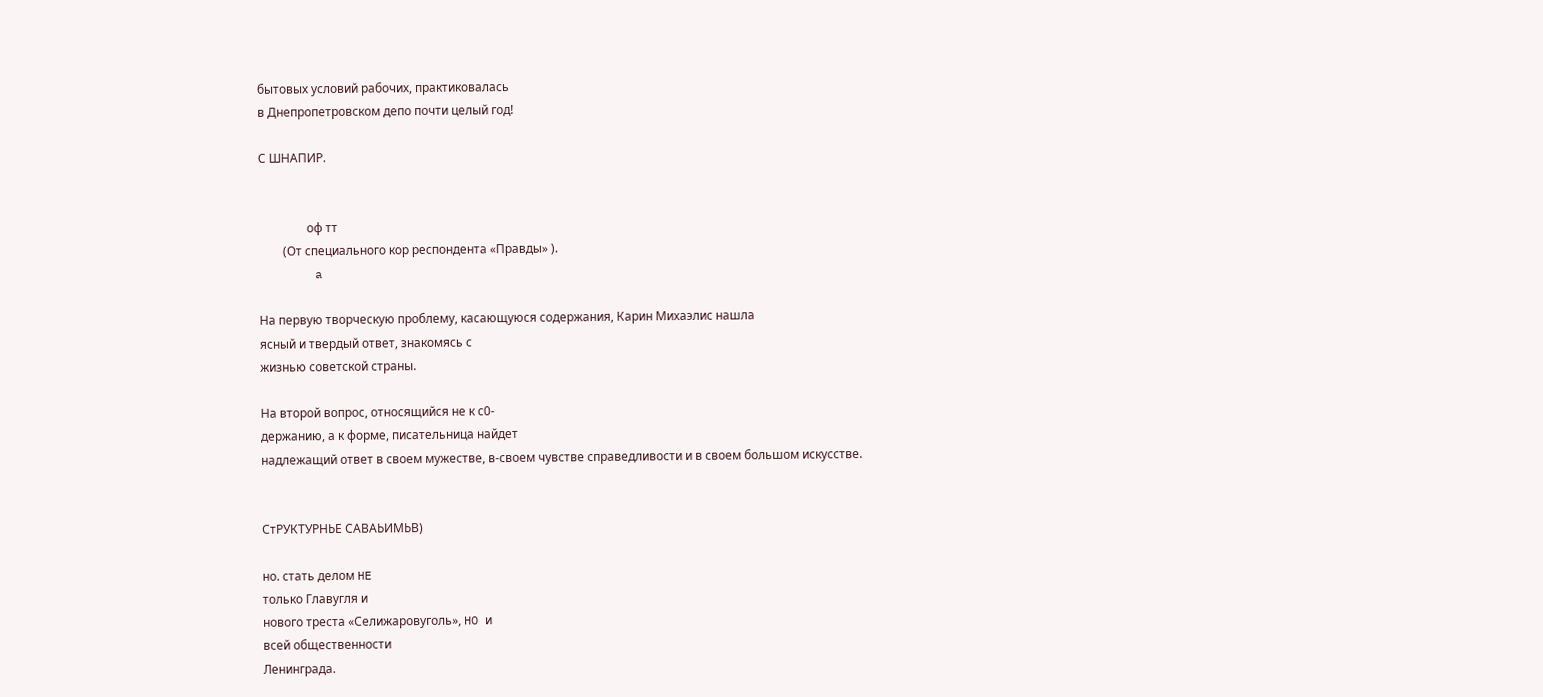бытовых условий рабочих, практиковалась
в Днепропетровском депо почти целый год!

С ШНАПИР.


                оф тт
        (От специального кор респондента «Правды» ).
        a

На первую творческую проблему, касающуюся содержания, Карин Михаэлис нашла
ясный и твердый ответ, знакомясь с
жизнью советской страны.

На второй вопрос, относящийся не к с0-
держанию, а к форме, писательница найдет
надлежащий ответ в своем мужестве, в-своем чувстве справедливости и в своем большом искусстве.


СтРУКТУРНЬЕ САВАЬИМЬВ)

но. стать делом HE
только Главугля и
нового треста «Селижаровуголь», HO и
всей общественности
Ленинграда.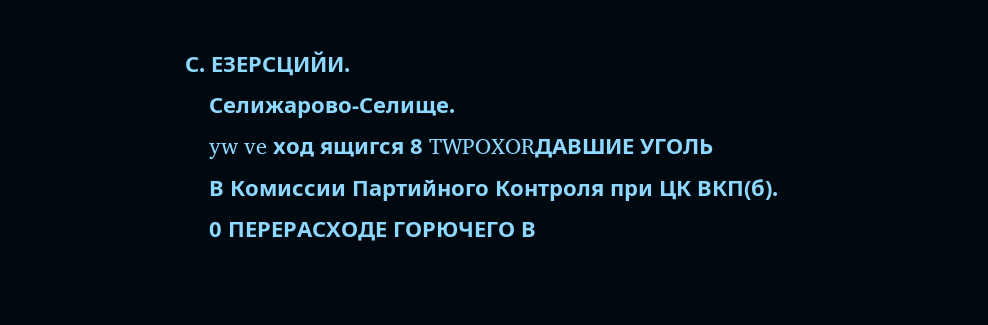С. ЕЗЕРСЦИЙИ.
    Селижарово-Селище.
    yw ve ход ящигся 8 TWPOXORДАВШИЕ УГОЛЬ
    В Комиссии Партийного Контроля при ЦК ВКП(б).
    0 ПЕРЕРАСХОДЕ ГОРЮЧЕГО В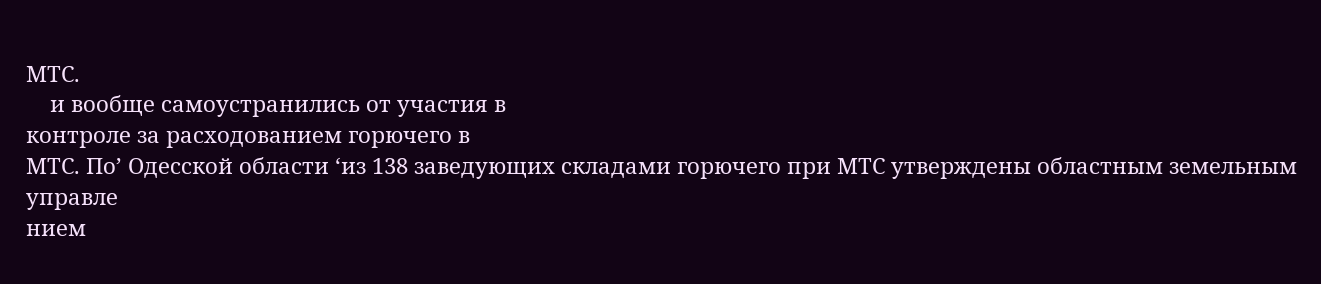МТС.
    и вообще самоустранились от участия в
контроле за расходованием горючего в
МТС. По’ Одесской области ‘из 138 заведующих складами горючего при МТС утверждены областным земельным управле
нием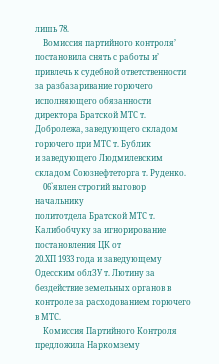лишь 78.
    Вомиссия партийного контроля’ постановила снять с работы и’ привлечь к судебной ответственности за разбазаривание горючего исполняющего обязанности директора Братской МТС т. Добролежа, заведующего складом горючего при МТС т. Бублик
и заведующего Людмилевским складом Coюзнефтеторга т. Руденко.
    06`явлен строгий выговор начальнику
политотдела Братской МТС т. Калибобчуку за игнорирование постановления ЦК от
20.ХП 1933 года и заведующему Одесским облЗУ т. Лютину за бездействие земельных органов в контроле за расходованием горючего в МТС.
    Комиссия Партийного Контроля предложила Наркомзему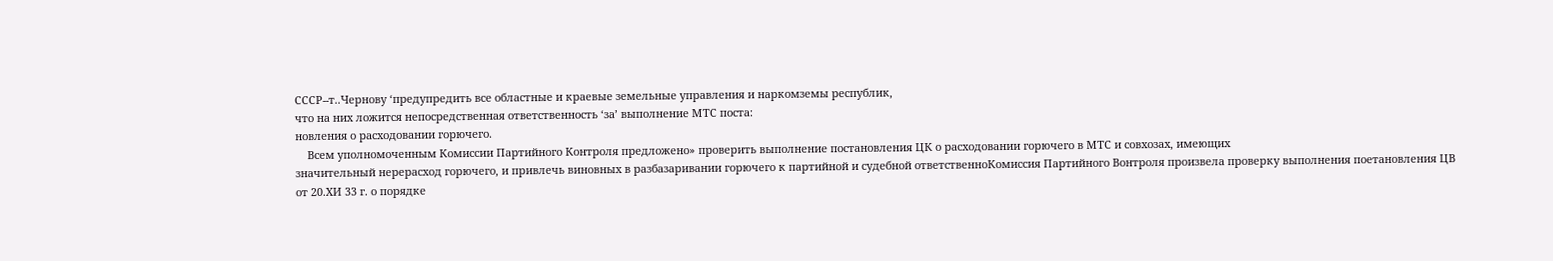СССР--т..Чернову ‘предупредить все областные и краевые земельные управления и наркомземы республик,
что на них ложится непосредственная ответственность ‘за’ выполнение МТС поста:
новления о расходовании горючего.
    Всем уполномоченным Комиссии Партийного Контроля предложено» проверить выполнение постановления ЦК о расходовании горючего в МТС и совхозах, имеющих
значительный нерерасход горючего, и привлечь виновных в разбазаривании горючего к партийной и судебной ответственноКомиссия Партийного Вонтроля произвела проверку выполнения поетановления ЦВ
от 20.ХИ 33 г. о порядке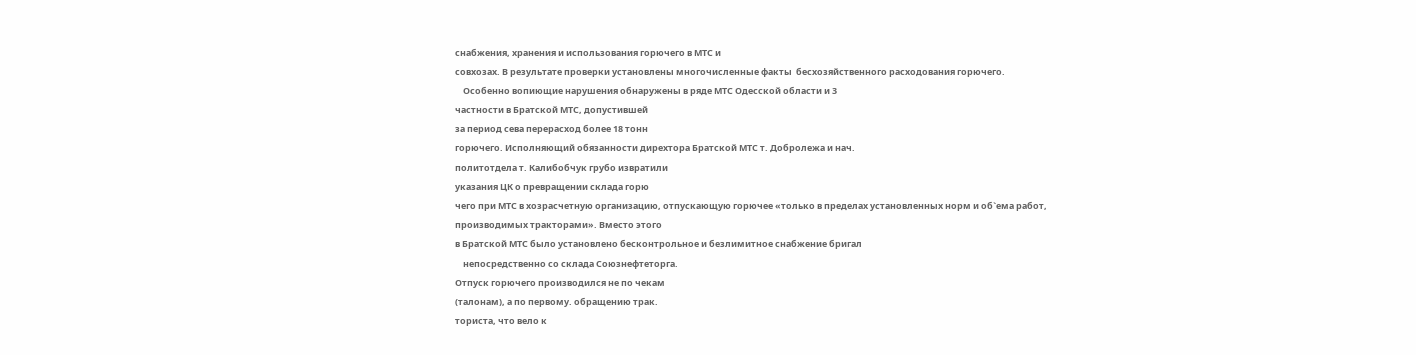снабжения, хранения и использования горючего в МТС и
совхозах. В результате проверки установлены многочисленные факты  бесхозяйственного расходования горючего.
    Особенно вопиющие нарушения обнаружены в ряде МТС Одесской области и 3
частности в Братской МТС, допустившей
за период сева перерасход более 18 тонн
горючего. Исполняющий обязанности дирехтора Братской МТС т. Добролежа и нач.
политотдела т. Калибобчук грубо извратили
указания ЦК о превращении склада горю
чего при МТС в хозрасчетную организацию, отпускающую горючее «только в пределах установленных норм и об`ема работ,
производимых тракторами». Вместо этого
в Братской МТС было установлено бесконтрольное и безлимитное снабжение бригал
    непосредственно со склада Союзнефтеторга.
Отпуск горючего производился не по чекам
(талонам), а по первому. обращению трак.
ториста, что вело к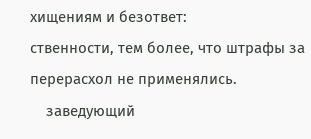хищениям и безответ:
ственности, тем более, что штрафы за перерасхол не применялись.
    заведующий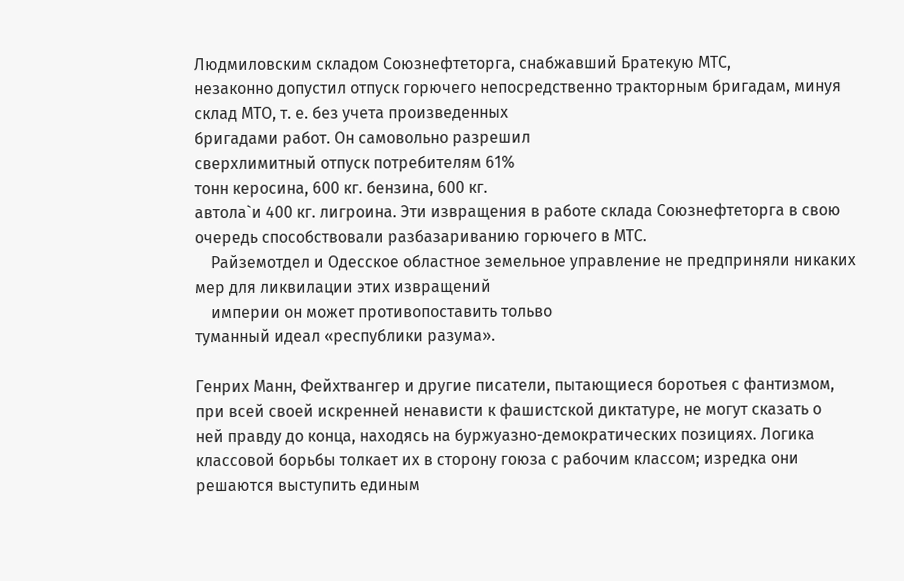Людмиловским складом Coюзнефтеторга, снабжавший Братекую МТС,
незаконно допустил отпуск горючего непосредственно тракторным бригадам, минуя
склад МТО, т. е. без учета произведенных
бригадами работ. Он самовольно разрешил
сверхлимитный отпуск потребителям 61%
тонн керосина, 600 кг. бензина, 600 кг.
автола`и 400 кг. лигроина. Эти извращения в работе склада Союзнефтеторга в свою
очередь способствовали разбазариванию горючего в МТС.
    Райземотдел и Одесское областное земельное управление не предприняли никаких мер для ликвилации этих извращений
    империи он может противопоставить тольво
туманный идеал «республики разума».

Генрих Манн, Фейхтвангер и другие писатели, пытающиеся боротьея с фантизмом,
при всей своей искренней ненависти к фашистской диктатуре, не могут сказать о
ней правду до конца, находясь на буржуазно-демократических позициях. Логика классовой борьбы толкает их в сторону гоюза с рабочим классом; изредка они решаются выступить единым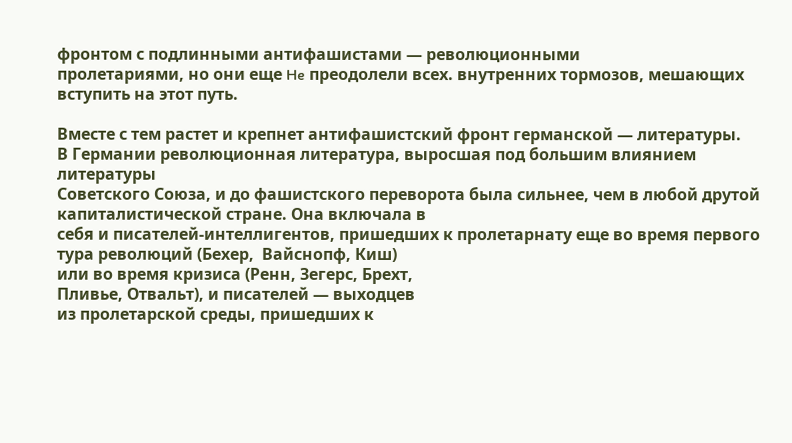фронтом с подлинными антифашистами — революционными
пролетариями, но они еще He преодолели всех. внутренних тормозов, мешающих
вступить на этот путь.

Вместе с тем растет и крепнет антифашистский фронт германской — литературы.
В Германии революционная литература, выросшая под большим влиянием литературы
Советского Союза, и до фашистского переворота была сильнее, чем в любой друтой
капиталистической стране. Она включала в
себя и писателей-интеллигентов, пришедших к пролетарнату еще во время первого
тура революций (Бехер,  Вайснопф, Киш)
или во время кризиса (Ренн, Зегерс, Брехт,
Пливье, Отвальт), и писателей — выходцев
из пролетарской среды, пришедших к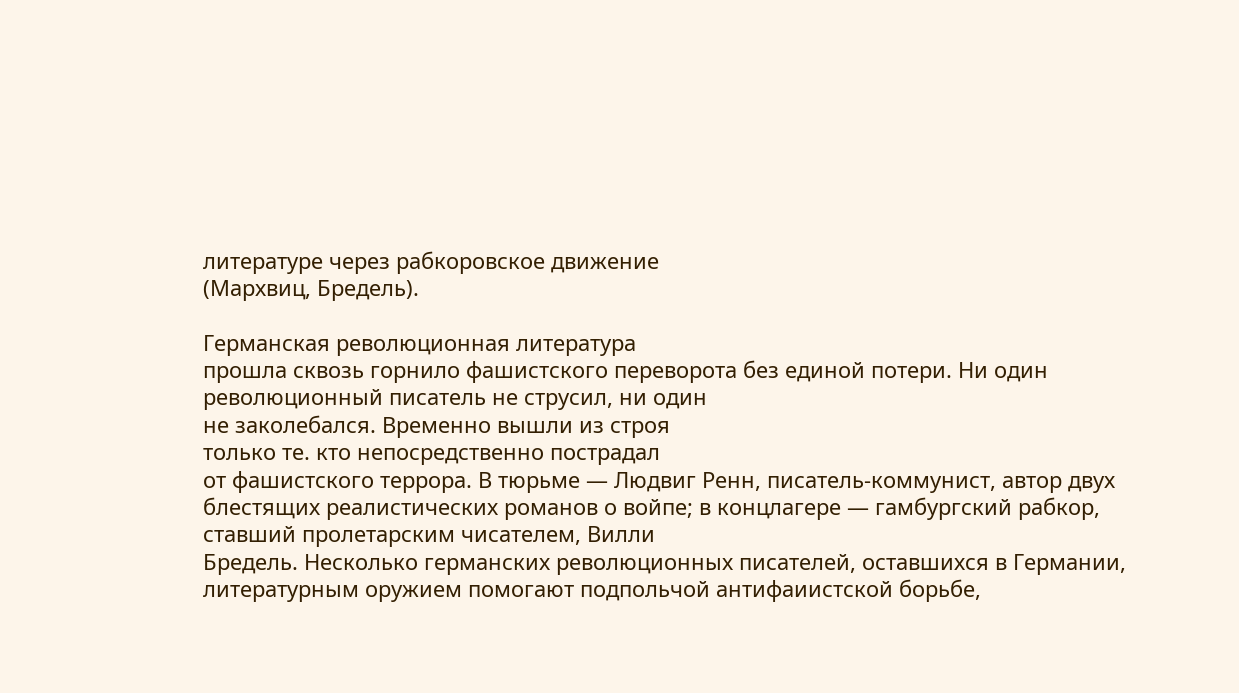литературе через рабкоровское движение
(Мархвиц, Бредель).

Германская революционная литература
прошла сквозь горнило фашистского переворота без единой потери. Ни один революционный писатель не струсил, ни один
не заколебался. Временно вышли из строя
только те. кто непосредственно пострадал
от фашистского террора. В тюрьме — Людвиг Ренн, писатель-коммунист, автор двух
блестящих реалистических романов о войпе; в концлагере — гамбургский рабкор,
ставший пролетарским чисателем, Вилли
Бредель. Несколько германских революционных писателей, оставшихся в Германии,
литературным оружием помогают подпольчой антифаиистской борьбе,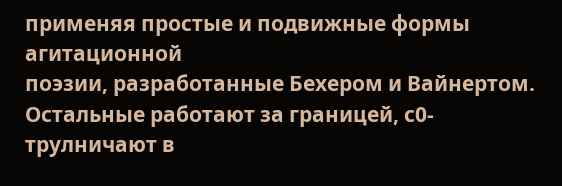применяя простые и подвижные формы агитационной
поэзии, разработанные Бехером и Вайнертом. Остальные работают за границей, с0-
трулничают в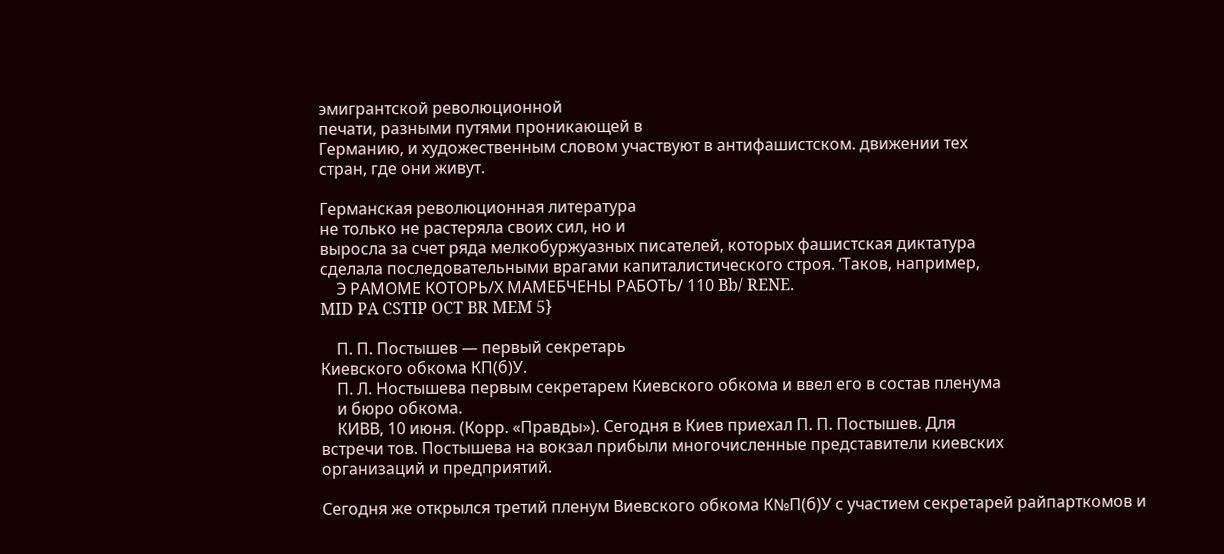эмигрантской революционной
печати, разными путями проникающей в
Германию, и художественным словом участвуют в антифашистском. движении тех
стран, где они живут.

Германская революционная литература
не только не растеряла своих сил, но и
выросла за счет ряда мелкобуржуазных писателей, которых фашистская диктатура
сделала последовательными врагами капиталистического строя. ‘Таков, например,
    Э РАМОМЕ КОТОРЬ/Х МАМЕБЧЕНЫ РАБОТЬ/ 110 Bb/ RENE.
MID PA CSTIP OCT BR MEM 5}

    П. П. Постышев — первый секретарь
Киевского обкома КП(б)У.
    П. Л. Ностышева первым секретарем Киевского обкома и ввел его в состав пленума
    и бюро обкома.
    КИВВ, 10 июня. (Корр. «Правды»). Сегодня в Киев приехал П. П. Постышев. Для
встречи тов. Постышева на вокзал прибыли многочисленные представители киевских
организаций и предприятий.

Сегодня же открылся третий пленум Виевского обкома К№П(б)У с участием секретарей райпарткомов и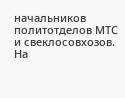начальников политотделов МТС и свеклосовхозов. На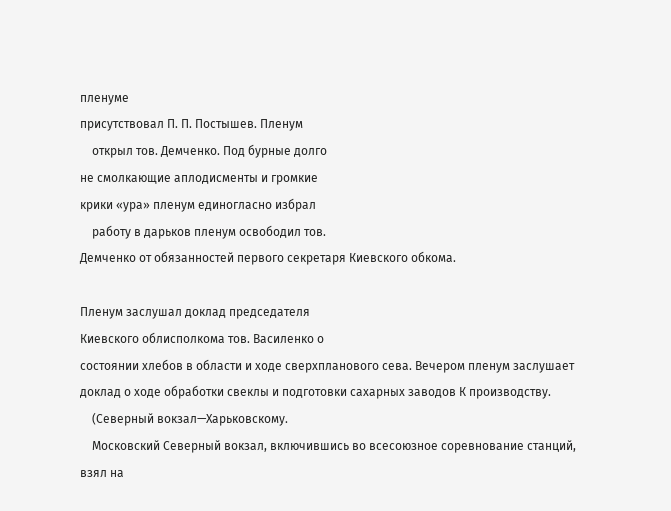пленуме
присутствовал П. П. Постышев. Пленум
    открыл тов. Демченко. Под бурные долго
не смолкающие аплодисменты и громкие
крики «ура» пленум единогласно избрал
    работу в дарьков пленум освободил тов.
Демченко от обязанностей первого секретаря Киевского обкома.

Пленум заслушал доклад председателя
Киевского облисполкома тов. Василенко о
состоянии хлебов в области и ходе сверхпланового сева. Вечером пленум заслушает
доклад о ходе обработки свеклы и подготовки сахарных заводов К производству.
    (Северный вокзал—Харьковскому.
    Московский Северный вокзал, включившись во всесоюзное соревнование станций,
взял на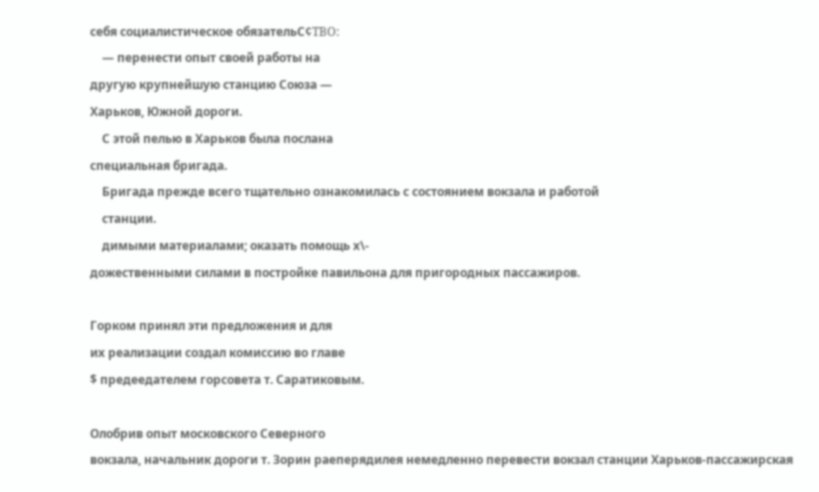себя социалистическое обязательC¢TBO:
    — перенести опыт своей работы на
другую крупнейшую станцию Союза —
Харьков, Южной дороги.
    С этой пелью в Харьков была послана
специальная бригада.
    Бригада прежде всего тщательно ознакомилась с состоянием вокзала и работой
    станции.
    димыми материалами; оказать помощь х\-
дожественными силами в постройке павильона для пригородных пассажиров.

Горком принял эти предложения и для
их реализации создал комиссию во главе
$ предеедателем горсовета т. Саратиковым.

Олобрив опыт московского Северного
вокзала, начальник дороги т. Зорин раеперядилея немедленно перевести вокзал станции Харьков-пассажирская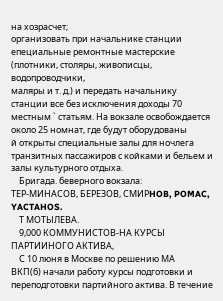на хозрасчет;
организовать при начальнике станции епециальные ремонтные мастерские (плотники, столяры, живописцы, водопроводчики,
маляры и т. д.) и передать начальнику
станции все без исключения доходы 70
местным ` статьям. На вокзале освобождается около 25 номнат, где будут оборудованы
й открыты специальные залы для ночлега
транзитных пассажиров с койками и бельем и залы культурного отдыха.
    Бригада. беверного вокзала:
ТЕР-МИНАСОВ, БЕРЕЗОВ, СМИРHOB, POMAC, YACTAHOS.
    Т МОТЫЛЕВА.
    9,000 КОММУНИСТОВ-НА КУРСЫ ПАРТИИНОГО АКТИВА,
    С 10 люня в Москве по решению МА
ВКП(б) начали работу курсы подготовки и
переподготовки партийного актива. В течение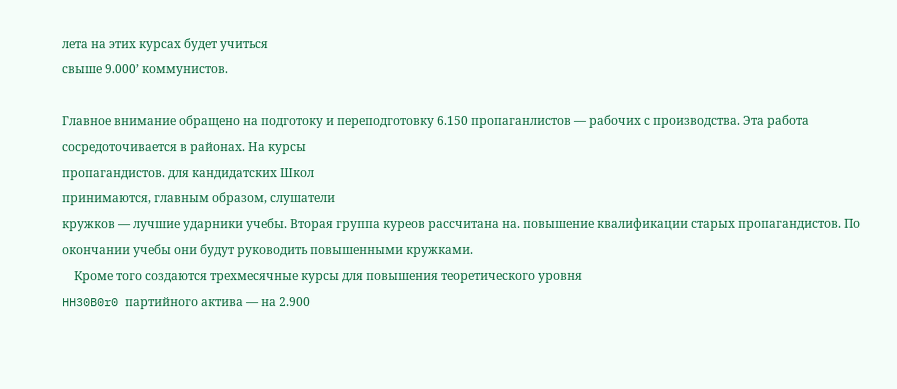лета на этих курсах будет учиться
свыше 9.000’ коммунистов.

Главное внимание обращено на подготоку и переподготовку 6.150 пропаганлистов — рабочих с производства. Эта работа сосредоточивается в районах. На курсы
пропагандистов. для кандидатских Школ
принимаются, главным образом, слушатели
кружков — лучшие ударники учебы. Вторая группа куреов рассчитана на. повышение квалификации старых пропагандистов. По окончании учебы они будут руководить повышенными кружками.
    Кроме того создаются трехмесячные курсы для повышения теоретического уровня
HH30B0r0 партийного актива — на 2.900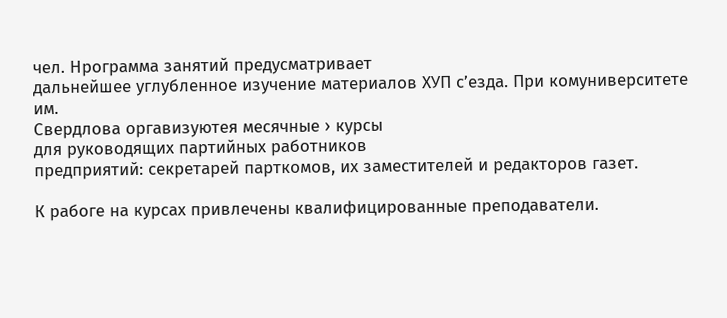чел. Нрограмма занятий предусматривает
дальнейшее углубленное изучение материалов ХУП с’езда. При комуниверситете им.
Свердлова оргавизуютея месячные › курсы
для руководящих партийных работников
предприятий: секретарей парткомов, их заместителей и редакторов газет.

К рабоге на курсах привлечены квалифицированные преподаватели.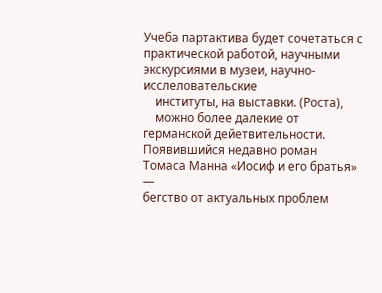Учеба партактива будет сочетаться с
практической работой, научными экскурсиями в музеи, научно-исслеловательские
    институты, на выставки. (Роста),
    можно более далекие от германской дейетвительности. Появившийся недавно роман
Томаса Манна «Иосиф и его братья» —
бегство от актуальных проблем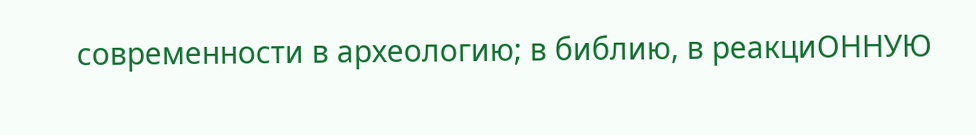современности в археологию; в библию, в реакциОННУЮ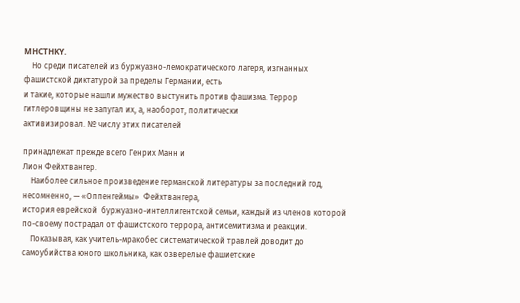MHCTHKY.
    Но среди писателей из буржуазно-лемократического лагеря, изгнанных фашистской диктатурой за пределы Германии, есть
и такие, которые нашли мужество выстунить против фашизма. Террор гитлеровщины не запугал их, а, наоборот, политически
активизировал. № числу этих писателей

принадлежат прежде всего Генрих Манн и
Лион Фейхтвангер.
    Наиболее сильное произведение германской литературы за последний год, несомненно, — «Оппенгеймы»  Фейхтвангера,
история еврейской  буржуазно-интеллигентской семьи, каждый из членов которой
по-своему пострадал от фашистского террора, антисемитизма и реакции.
    Показывая, как учитель-мракобес систематической травлей доводит до самоубийства юного школьника, как озверелые фашиетские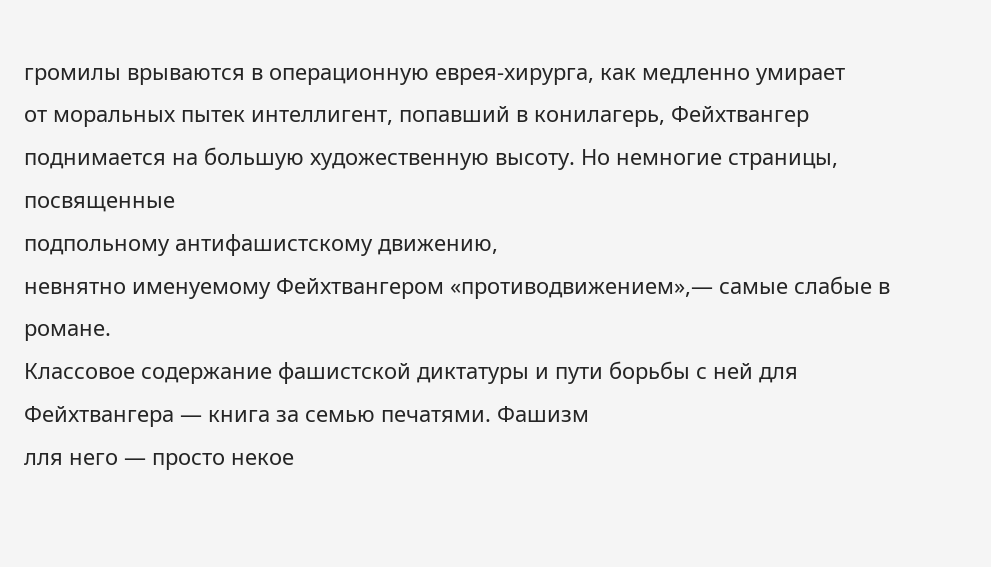громилы врываются в операционную еврея-хирурга, как медленно умирает
от моральных пытек интеллигент, попавший в конилагерь, Фейхтвангер поднимается на большую художественную высоту. Но немногие страницы, посвященные
подпольному антифашистскому движению,
невнятно именуемому Фейхтвангером «противодвижением»,— самые слабые в романе.
Классовое содержание фашистской диктатуры и пути борьбы с ней для Фейхтвангера — книга за семью печатями. Фашизм
лля него — просто некое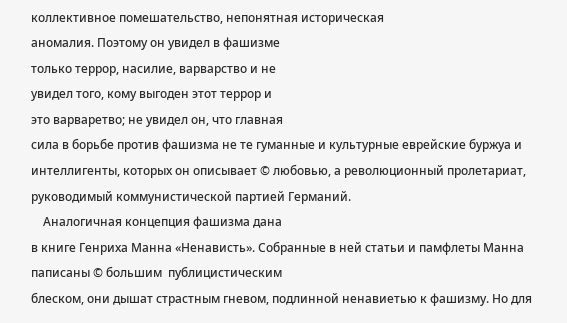коллективное помешательство, непонятная историческая
аномалия. Поэтому он увидел в фашизме
только террор, насилие, варварство и не
увидел того, кому выгоден этот террор и
это варваретво; не увидел он, что главная
сила в борьбе против фашизма не те гуманные и культурные еврейские буржуа и интеллигенты, которых он описывает © любовью, а революционный пролетариат, руководимый коммунистической партией Германий.
    Аналогичная концепция фашизма дана
в книге Генриха Манна «Ненависть». Собранные в ней статьи и памфлеты Манна
паписаны © большим  публицистическим
блеском, они дышат страстным гневом, подлинной ненавиетью к фашизму. Но для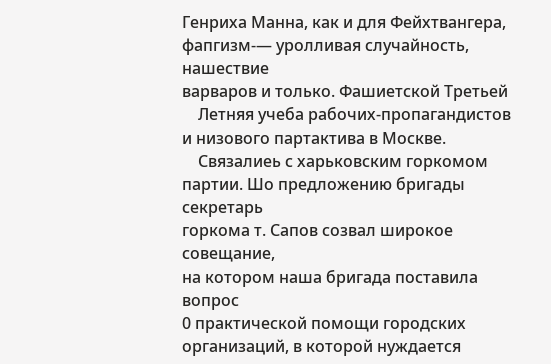Генриха Манна, как и для Фейхтвангера, фапгизм-— уролливая случайность, нашествие
варваров и только. Фашиетской Третьей
    Летняя учеба рабочих-пропагандистов
и низового партактива в Москве.
    Связалиеь с харьковским горкомом партии. Шо предложению бригады секретарь
горкома т. Сапов созвал широкое совещание,
на котором наша бригада поставила вопрос
0 практической помощи городских организаций, в которой нуждается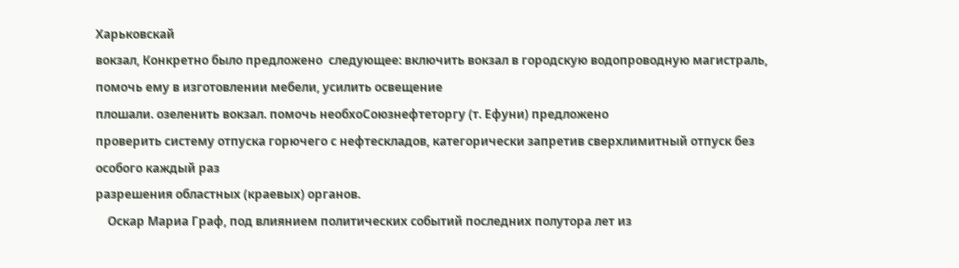Харьковскай
вокзал, Конкретно было предложено  следующее: включить вокзал в городскую водопроводную магистраль, помочь ему в изготовлении мебели, усилить освещение
плошали. озеленить вокзал. помочь необхоСоюзнефтеторгу (т. Ефуни) предложено
проверить систему отпуска горючего с нефтескладов, категорически запретив сверхлимитный отпуск без особого каждый раз
разрешения областных (краевых) органов.
    Оскар Мариа Граф, под влиянием политических событий последних полутора лет из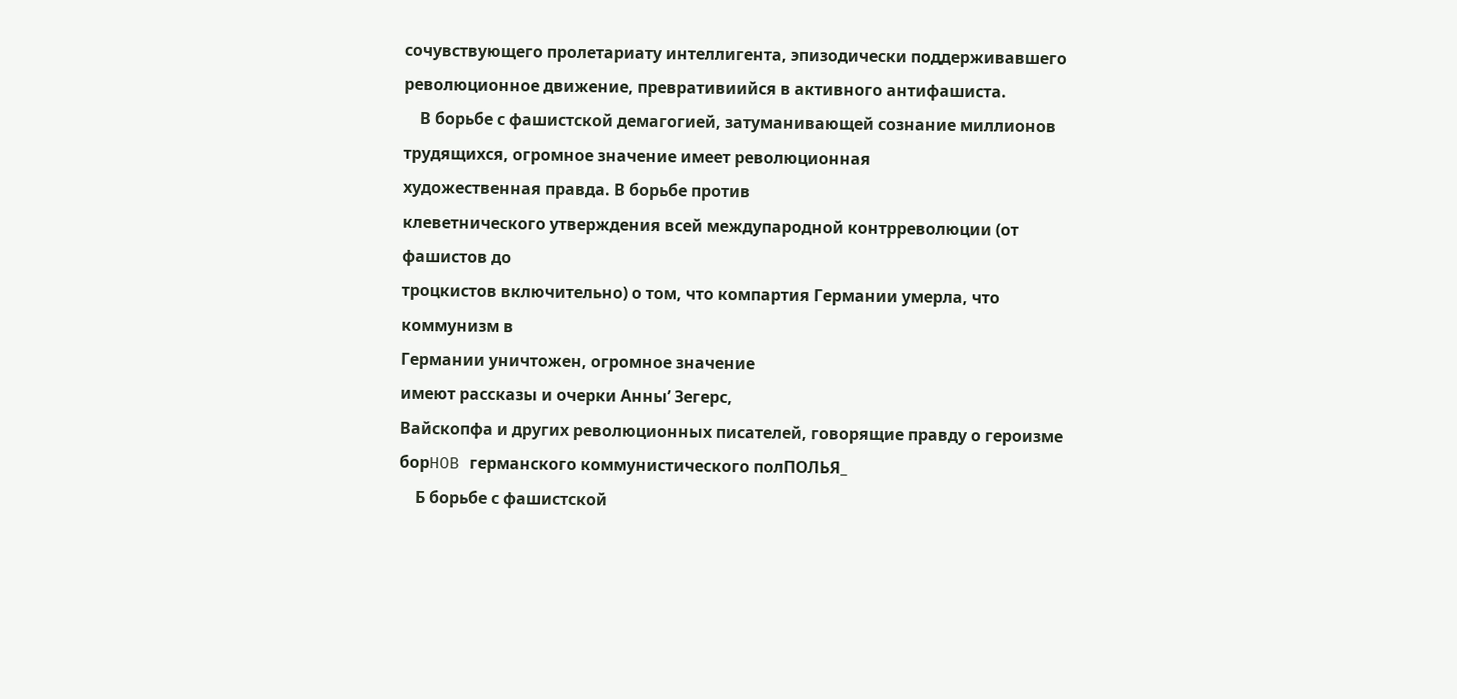сочувствующего пролетариату интеллигента, эпизодически поддерживавшего революционное движение, превративиийся в активного антифашиста.
    В борьбе с фашистской демагогией, затуманивающей сознание миллионов трудящихся, огромное значение имеет революционная
художественная правда. В борьбе против
клеветнического утверждения всей междупародной контрреволюции (от фашистов до
троцкистов включительно) о том, что компартия Германии умерла, что коммунизм в
Германии уничтожен, огромное значение
имеют рассказы и очерки Анны’ Зегерс,
Вайскопфа и других революционных писателей, говорящие правду о героизме борHOB германского коммунистического полПОЛЬЯ_
    Б борьбе с фашистской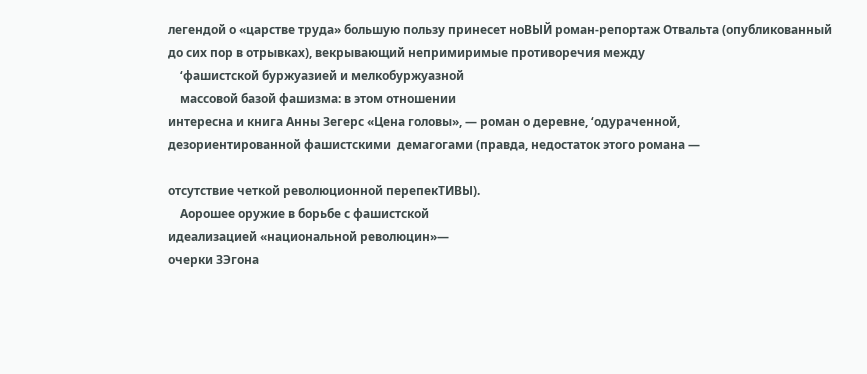легендой о «царстве труда» большую пользу принесет ноВЫЙ роман-репортаж Отвальта (опубликованный до сих пор в отрывках), векрывающий непримиримые противоречия между
    ‘фашистской буржуазией и мелкобуржуазной
    массовой базой фашизма: в этом отношении
интересна и книга Анны Зегерс «Цена головы», — роман о деревне, ‘одураченной,
дезориентированной фашистскими  демагогами (правда, недостаток этого романа —

отсутствие четкой революционной перепекТИВЫ).
    Аорошее оружие в борьбе с фашистской
идеализацией «национальной революцин»—
очерки ЗЭгона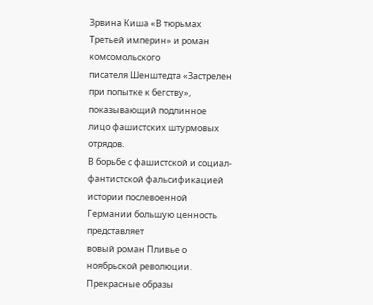Зрвина Киша «В тюрьмах
Третьей империн» и роман комсомольского
писателя Шенштедта «Застрелен при попытке к бегству», показывающий подлинное
лицо фашистских штурмовых отрядов.
В борьбе с фашистской и социал-фантистской фальсификацией истории послевоенной
Германии большую ценность представляет
вовый роман Пливье о ноябрьской революции. Прекрасные образы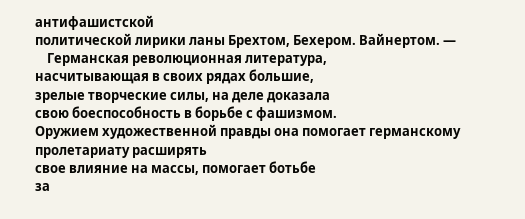антифашистской
политической лирики ланы Брехтом, Бехером. Вайнертом. —
    Германская революционная литература,
насчитывающая в своих рядах большие,
зрелые творческие силы, на деле доказала
свою боеспособность в борьбе с фашизмом.
Оружием художественной правды она помогает германскому пролетариату расширять
свое влияние на массы, помогает ботьбе
за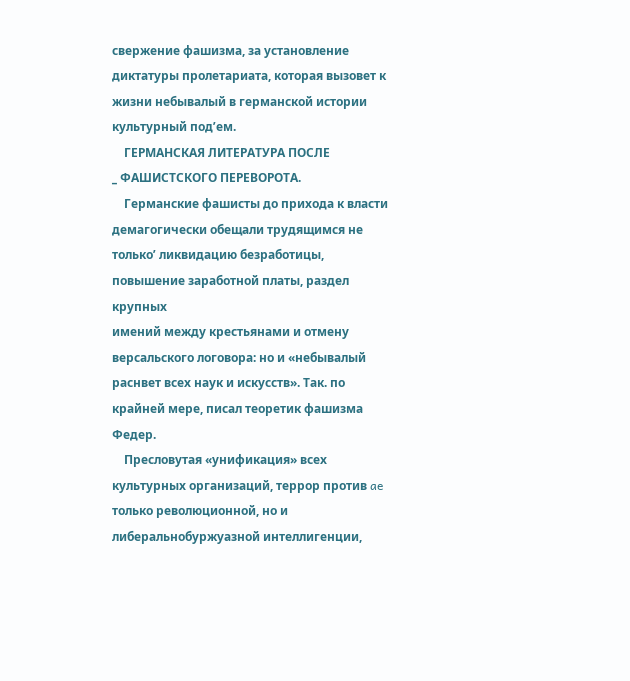свержение фашизма, за установление
диктатуры пролетариата, которая вызовет к
жизни небывалый в германской истории
культурный под’ем.
    ГЕРМАНСКАЯ ЛИТЕРАТУРА ПОСЛЕ
_ ФАШИСТСКОГО ПЕРЕВОРОТА.
    Германские фашисты до прихода к власти демагогически обещали трудящимся не
только’ ликвидацию безработицы, повышение заработной платы, раздел крупных
имений между крестьянами и отмену версальского логовора: но и «небывалый раснвет всех наук и искусств». Так. по крайней мере, писал теоретик фашизма Федер.
    Пресловутая «унификация» всех культурных организаций, террор против ae
только революционной, но и либеральнобуржуазной интеллигенции,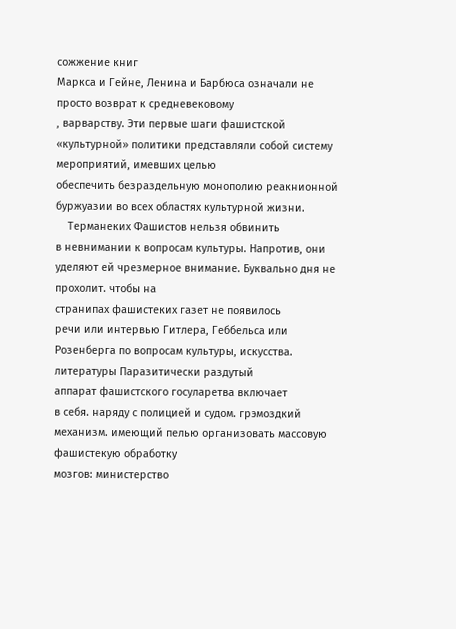сожжение книг
Маркса и Гейне, Ленина и Барбюса означали не просто возврат к средневековому
‚ варварству. Эти первые шаги фашистской
«культурной» политики представляли собой систему мероприятий, имевших целью
обеспечить безраздельную монополию реакнионной буржуазии во всех областях культурной жизни.
    Терманеких Фашистов нельзя обвинить
в невнимании к вопросам культуры. Напротив, они уделяют ей чрезмерное внимание. Буквально дня не прохолит. чтобы на
странипах фашистеких газет не появилось
речи или интервью Гитлера, Геббельса или
Розенберга по вопросам культуры, искусства. литературы Паразитически раздутый
аппарат фашистского госуларетва включает
в себя. наряду с полицией и судом. грэмоздкий механизм. имеющий пелью организовать массовую фашистекую обработку
мозгов: министерство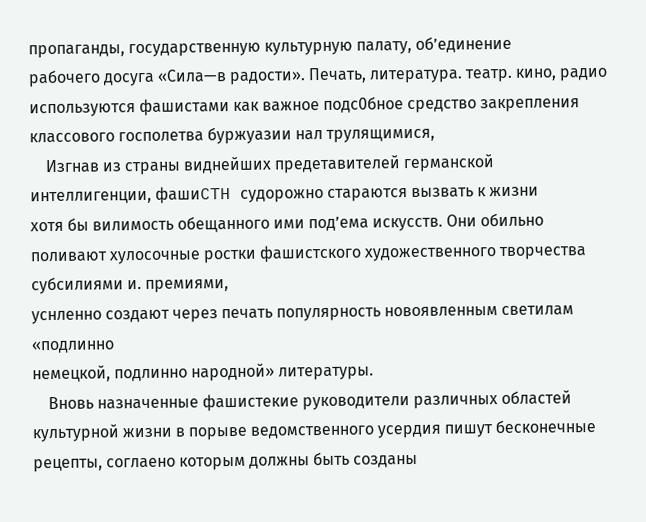пропаганды, государственную культурную палату, об’единение
рабочего досуга «Сила—в радости». Печать, литература. театр. кино, радио используются фашистами как важное подс0бное средство закрепления классового госполетва буржуазии нал трулящимися,
    Изгнав из страны виднейших предетавителей германской интеллигенции, фашиCTH судорожно стараются вызвать к жизни
хотя бы вилимость обещанного ими под’ема искусств. Они обильно поливают хулосочные ростки фашистского художественного творчества субсилиями и. премиями,
уснленно создают через печать популярность новоявленным светилам «подлинно
немецкой, подлинно народной» литературы.
    Вновь назначенные фашистекие руководители различных областей культурной жизни в порыве ведомственного усердия пишут бесконечные рецепты, соглаено которым должны быть созданы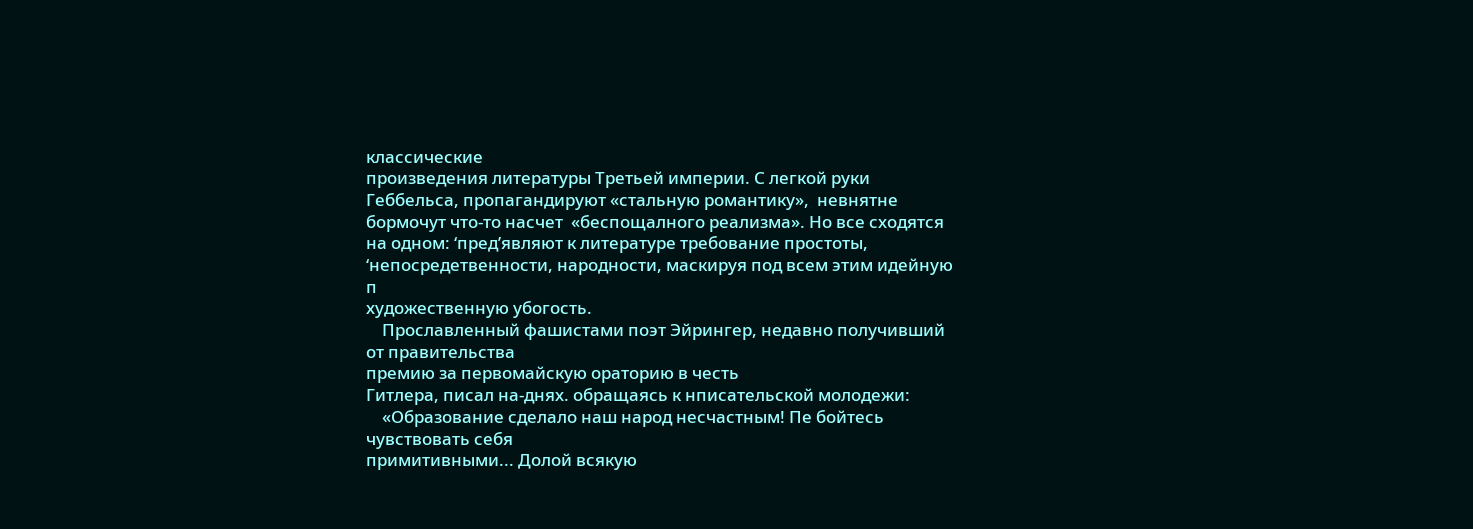классические
произведения литературы Третьей империи. С легкой руки Геббельса, пропагандируют «стальную романтику»,  невнятне бормочут что-то насчет  «беспощалного реализма». Но все сходятся на одном: ‘пред’являют к литературе требование простоты, ‘непосредетвенности, народности, маскируя под всем этим идейную п
художественную убогость.
    Прославленный фашистами поэт Эйрингер, недавно получивший от правительства
премию за первомайскую ораторию в честь
Гитлера, писал на-днях. обращаясь к нписательской молодежи:
    «Образование сделало наш народ несчастным! Пе бойтесь чувствовать себя
примитивными... Долой всякую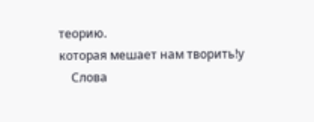теорию.
которая мешает нам творить!у
    Слова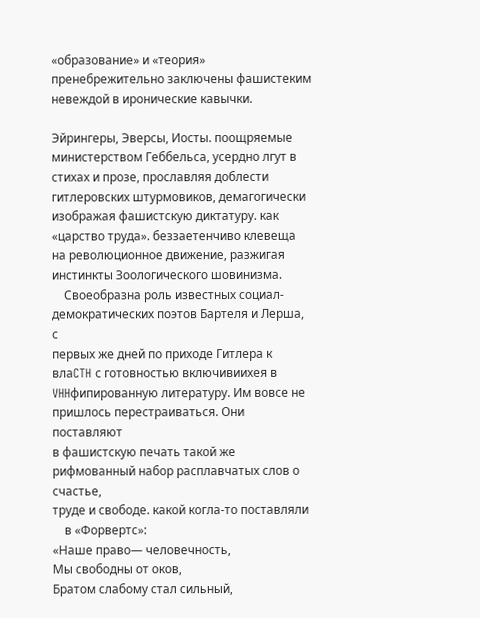«образование» и «теория» пренебрежительно заключены фашистеким невеждой в иронические кавычки.

Эйрингеры, Эверсы, Иосты. поощряемые
министерством Геббельса, усердно лгут в
стихах и прозе, прославляя доблести гитлеровских штурмовиков, демагогически изображая фашистскую диктатуру. как «царство труда». беззаетенчиво клевеща на революционное движение, разжигая инстинкты Зоологического шовинизма.
    Своеобразна роль известных социал-демократических поэтов Бартеля и Лерша, с
первых же дней по приходе Гитлера к влаCTH с готовностью включивиихея в VHHфипированную литературу. Им вовсе не
пришлось перестраиваться. Они поставляют
в фашистскую печать такой же рифмованный набор расплавчатых слов о счастье,
труде и свободе. какой когла-то поставляли
    в «Форвертс»:
«Наше право— человечность,
Мы свободны от оков,
Братом слабому стал сильный,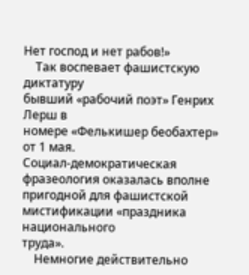Нет господ и нет рабов!»
    Так воспевает фашистскую диктатуру
бывший «рабочий поэт» Генрих Лерш в
номере «Фелькишер беобахтер» от 1 мая.
Социал-демократическая фразеология оказалась вполне пригодной для фашистской
мистификации «праздника национального
труда».
    Немногие действительно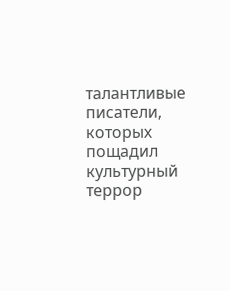талантливые писатели, которых пощадил культурный террор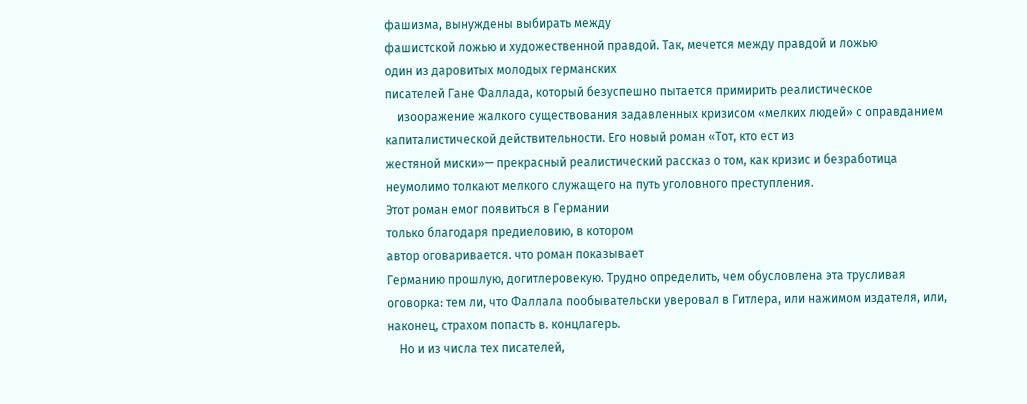фашизма, вынуждены выбирать между
фашистской ложью и художественной правдой. Так, мечется между правдой и ложью
один из даровитых молодых германских
писателей Гане Фаллада, который безуспешно пытается примирить реалистическое
    изооражение жалкого существования задавленных кризисом «мелких людей» с оправданием капиталистической действительности. Его новый роман «Тот, кто ест из
жестяной миски»— прекрасный реалистический рассказ о том, как кризис и безработица неумолимо толкают мелкого служащего на путь уголовного преступления.
Этот роман емог появиться в Германии
только благодаря предиеловию, в котором
автор оговаривается. что роман показывает
Германию прошлую, догитлеровекую. Трудно определить, чем обусловлена эта трусливая оговорка: тем ли, что Фаллала пообывательски уверовал в Гитлера, или нажимом издателя, или, наконец, страхом попасть в. концлагерь.
    Но и из числа тех писателей,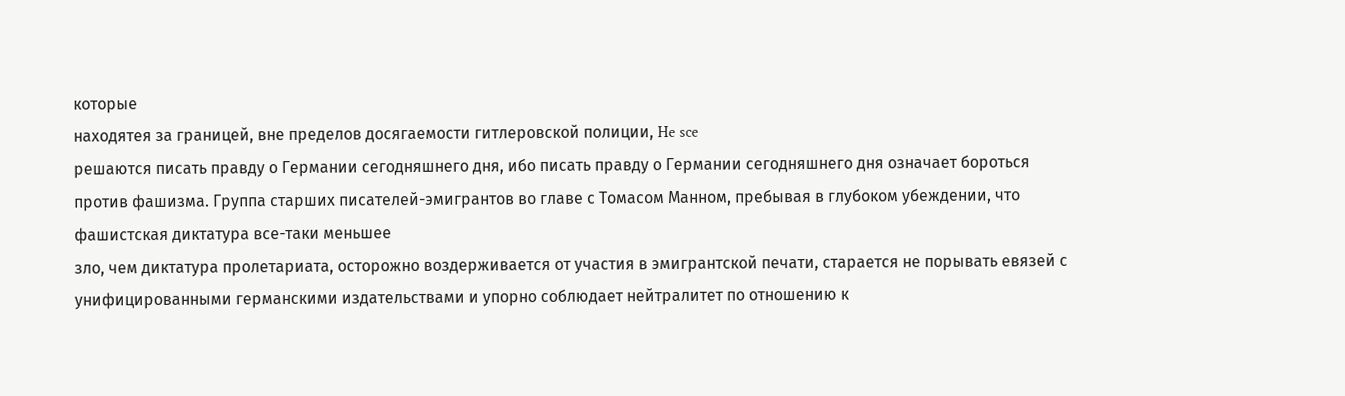которые
находятея за границей, вне пределов досягаемости гитлеровской полиции, He sce
решаются писать правду о Германии сегодняшнего дня, ибо писать правду о Германии сегодняшнего дня означает бороться
против фашизма. Группа старших писателей-эмигрантов во главе с Томасом Манном, пребывая в глубоком убеждении, что
фашистская диктатура все-таки меньшее
зло, чем диктатура пролетариата, осторожно воздерживается от участия в эмигрантской печати, старается не порывать евязей с унифицированными германскими издательствами и упорно соблюдает нейтралитет по отношению к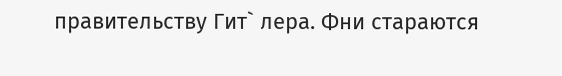правительству Гит` лера. Фни стараются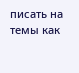писать на темы как